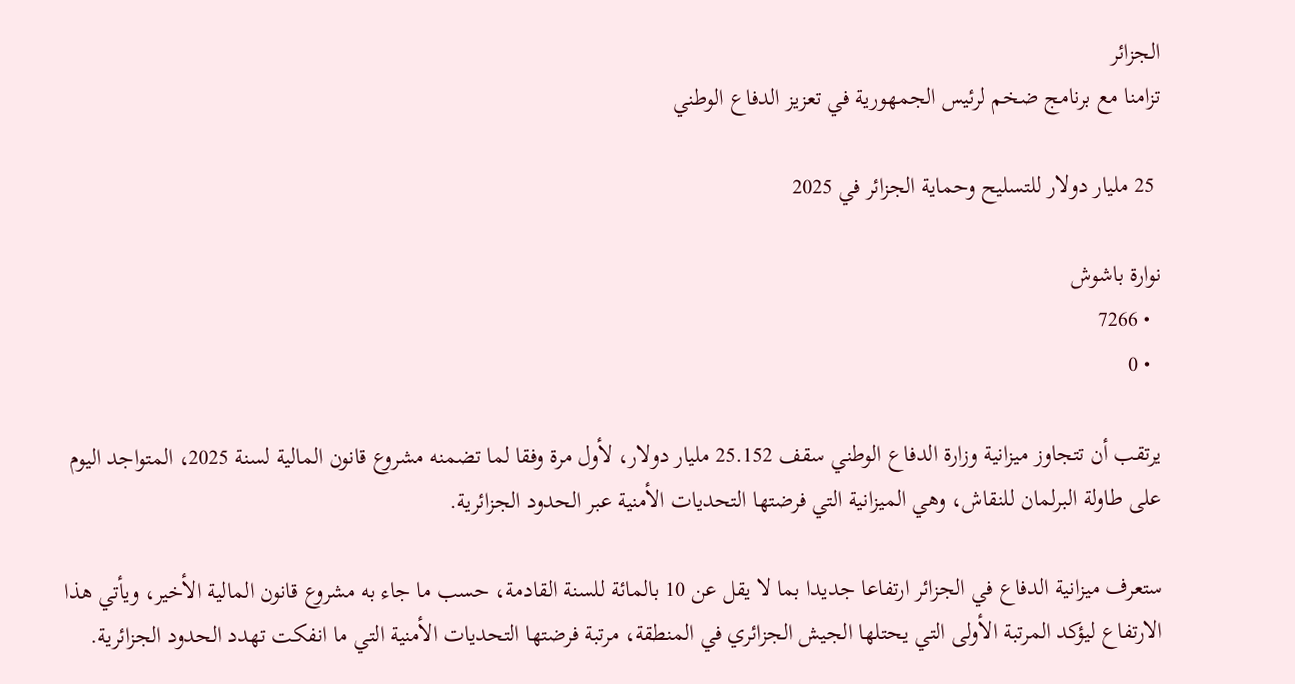الجزائر
تزامنا مع برنامج ضخم لرئيس الجمهورية في تعزيز الدفاع الوطني

 25 مليار دولار للتسليح وحماية الجزائر في 2025

نوارة باشوش
  • 7266
  • 0

يرتقب أن تتجاوز ميزانية وزارة الدفاع الوطني سقف 25.152 مليار دولار، لأول مرة وفقا لما تضمنه مشروع قانون المالية لسنة 2025، المتواجد اليوم على طاولة البرلمان للنقاش، وهي الميزانية التي فرضتها التحديات الأمنية عبر الحدود الجزائرية.

ستعرف ميزانية الدفاع في الجزائر ارتفاعا جديدا بما لا يقل عن 10 بالمائة للسنة القادمة، حسب ما جاء به مشروع قانون المالية الأخير، ويأتي هذا الارتفاع ليؤكد المرتبة الأولى التي يحتلها الجيش الجزائري في المنطقة، مرتبة فرضتها التحديات الأمنية التي ما انفكت تهدد الحدود الجزائرية.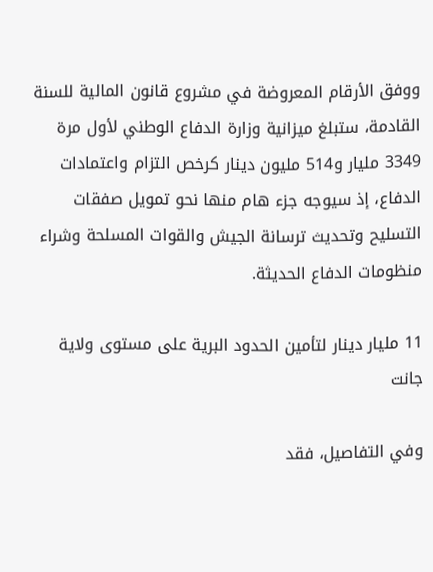ووفق الأرقام المعروضة في مشروع قانون المالية للسنة القادمة، ستبلغ ميزانية وزارة الدفاع الوطني لأول مرة 3349 مليار و514 مليون دينار كرخص التزام واعتمادات الدفاع، إذ سيوجه جزء هام منها نحو تمويل صفقات التسليح وتحديث ترسانة الجيش والقوات المسلحة وشراء منظومات الدفاع الحديثة.

11 مليار دينار لتأمين الحدود البرية على مستوى ولاية جانت

وفي التفاصيل، فقد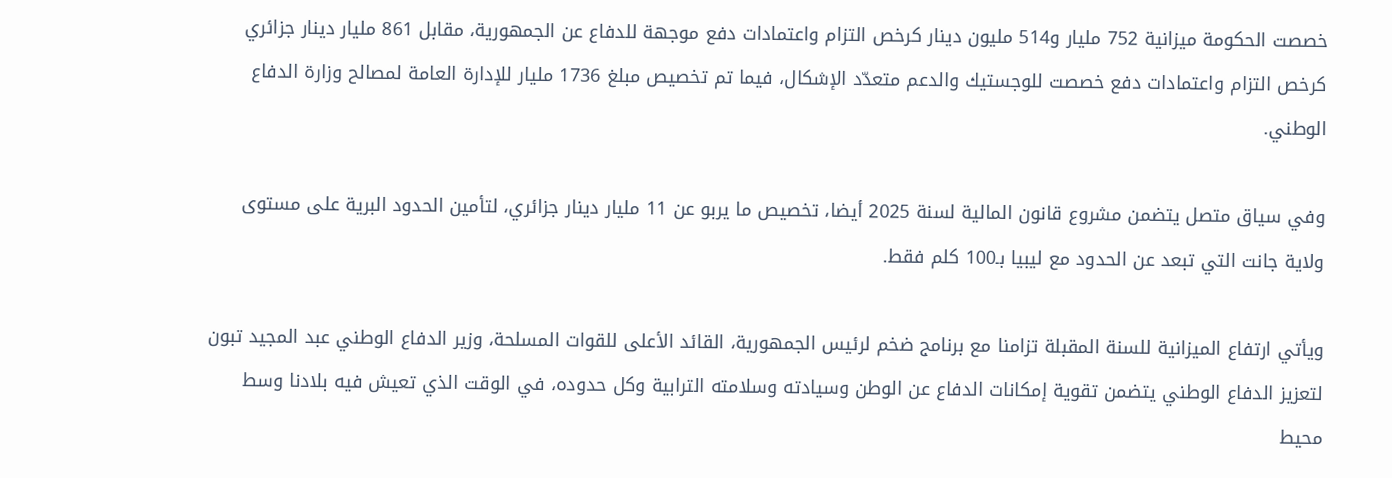خصصت الحكومة ميزانية 752 مليار و514 مليون دينار كرخص التزام واعتمادات دفع موجهة للدفاع عن الجمهورية، مقابل 861 مليار دينار جزائري كرخص التزام واعتمادات دفع خصصت للوجستيك والدعم متعدّد الإشكال، فيما تم تخصيص مبلغ 1736 مليار للإدارة العامة لمصالح وزارة الدفاع الوطني.

وفي سياق متصل يتضمن مشروع قانون المالية لسنة 2025 أيضا، تخصيص ما يربو عن 11 مليار دينار جزائري، لتأمين الحدود البرية على مستوى ولاية جانت التي تبعد عن الحدود مع ليبيا بـ100 كلم فقط.

ويأتي ارتفاع الميزانية للسنة المقبلة تزامنا مع برنامج ضخم لرئيس الجمهورية، القائد الأعلى للقوات المسلحة، وزير الدفاع الوطني عبد المجيد تبون لتعزيز الدفاع الوطني يتضمن تقوية إمكانات الدفاع عن الوطن وسيادته وسلامته الترابية وكل حدوده، في الوقت الذي تعيش فيه بلادنا وسط محيط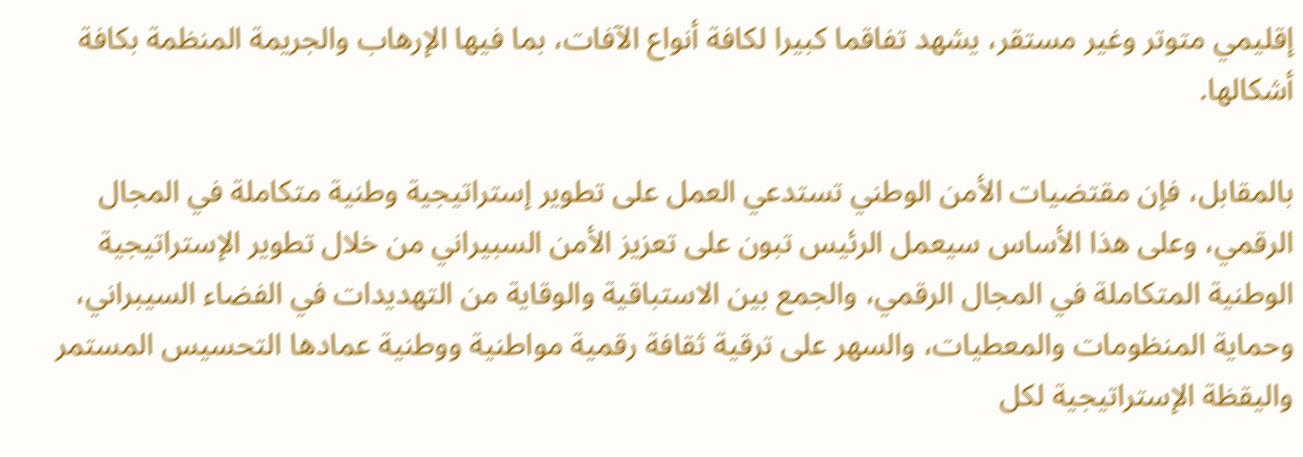إقليمي متوتر وغير مستقر، يشهد تفاقما كبيرا لكافة أنواع الآفات، بما فيها الإرهاب والجريمة المنظمة بكافة أشكالها.

بالمقابل، فإن مقتضيات الأمن الوطني تستدعي العمل على تطوير إستراتيجية وطنية متكاملة في المجال الرقمي، وعلى هذا الأساس سيعمل الرئيس تبون على تعزيز الأمن السبيراني من خلال تطوير الإستراتيجية الوطنية المتكاملة في المجال الرقمي، والجمع بين الاستباقية والوقاية من التهديدات في الفضاء السيبراني، وحماية المنظومات والمعطيات، والسهر على ترقية ثقافة رقمية مواطنية ووطنية عمادها التحسيس المستمر واليقظة الإستراتيجية لكل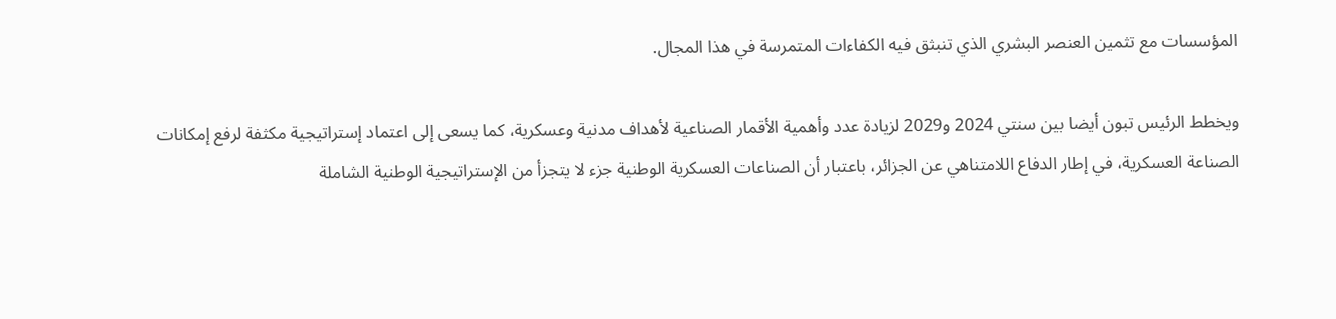المؤسسات مع تثمين العنصر البشري الذي تنبثق فيه الكفاءات المتمرسة في هذا المجال.

ويخطط الرئيس تبون أيضا بين سنتي 2024 و2029 لزيادة عدد وأهمية الأقمار الصناعية لأهداف مدنية وعسكرية، كما يسعى إلى اعتماد إستراتيجية مكثفة لرفع إمكانات الصناعة العسكرية، في إطار الدفاع اللامتناهي عن الجزائر، باعتبار أن الصناعات العسكرية الوطنية جزء لا يتجزأ من الإستراتيجية الوطنية الشاملة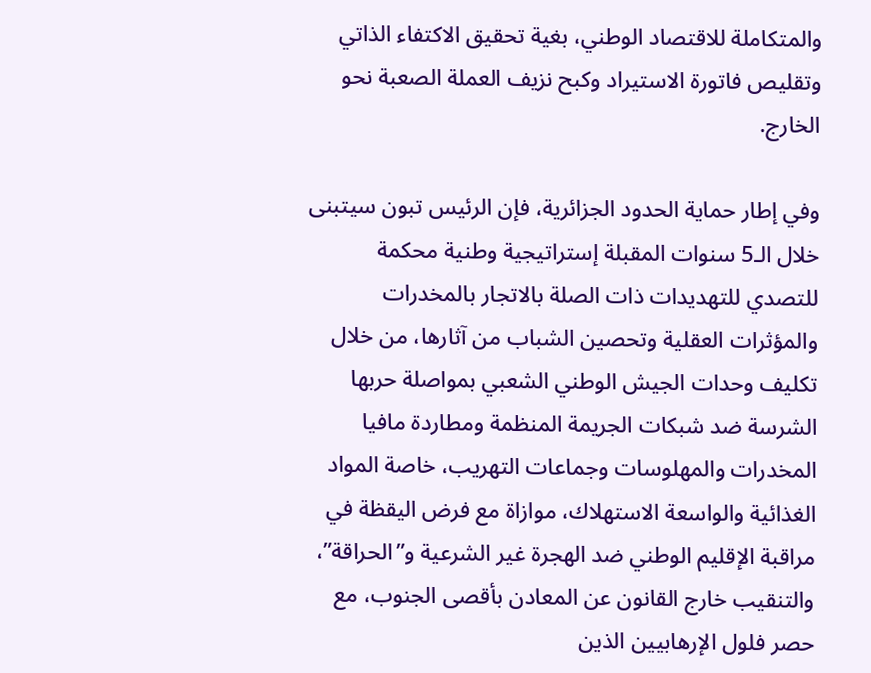والمتكاملة للاقتصاد الوطني، بغية تحقيق الاكتفاء الذاتي وتقليص فاتورة الاستيراد وكبح نزيف العملة الصعبة نحو الخارج.

وفي إطار حماية الحدود الجزائرية، فإن الرئيس تبون سيتبنى خلال الـ5 سنوات المقبلة إستراتيجية وطنية محكمة للتصدي للتهديدات ذات الصلة بالاتجار بالمخدرات والمؤثرات العقلية وتحصين الشباب من آثارها، من خلال تكليف وحدات الجيش الوطني الشعبي بمواصلة حربها الشرسة ضد شبكات الجريمة المنظمة ومطاردة مافيا المخدرات والمهلوسات وجماعات التهريب، خاصة المواد الغذائية والواسعة الاستهلاك، موازاة مع فرض اليقظة في مراقبة الإقليم الوطني ضد الهجرة غير الشرعية و”الحراقة”، والتنقيب خارج القانون عن المعادن بأقصى الجنوب، مع حصر فلول الإرهابيين الذين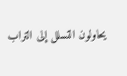يحاولون التسلل إلى التراب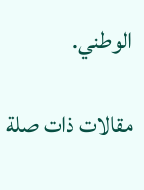الوطني.

مقالات ذات صلة